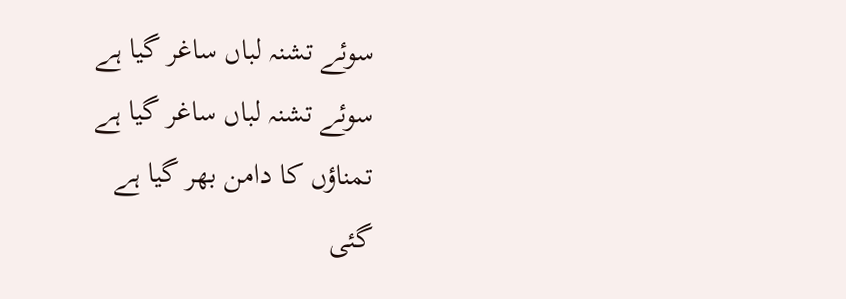سوئے تشنہ لباں ساغر گیا ہے
سوئے تشنہ لباں ساغر گیا ہے
تمناؤں کا دامن بھر گیا ہے
گئی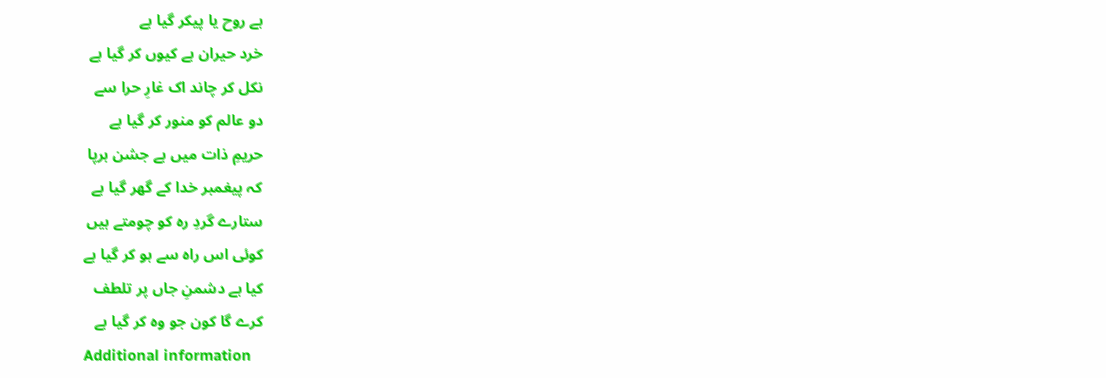ہے روح یا پیکر گیا ہے
خرد حیران ہے کیوں کر گیا ہے
نکل کر چاند اک غارِ حرا سے
دو عالم کو منور کر گیا ہے
حریمِ ذات میں ہے جشن برپا
کہ پیغمبر خدا کے گھر گیا ہے
ستارے گردِ رہ کو چومتے ہیں
کوئی اس راہ سے ہو کر گیا ہے
کیا ہے دشمنِ جاں پر تلطف
کرے گا کون جو وہ کر گیا ہے
Additional information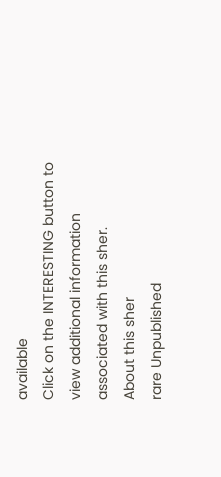available
Click on the INTERESTING button to view additional information associated with this sher.
About this sher
rare Unpublished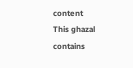content
This ghazal contains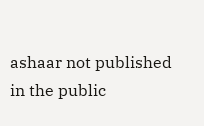ashaar not published in the public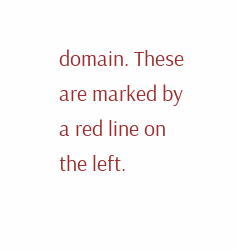domain. These are marked by a red line on the left.